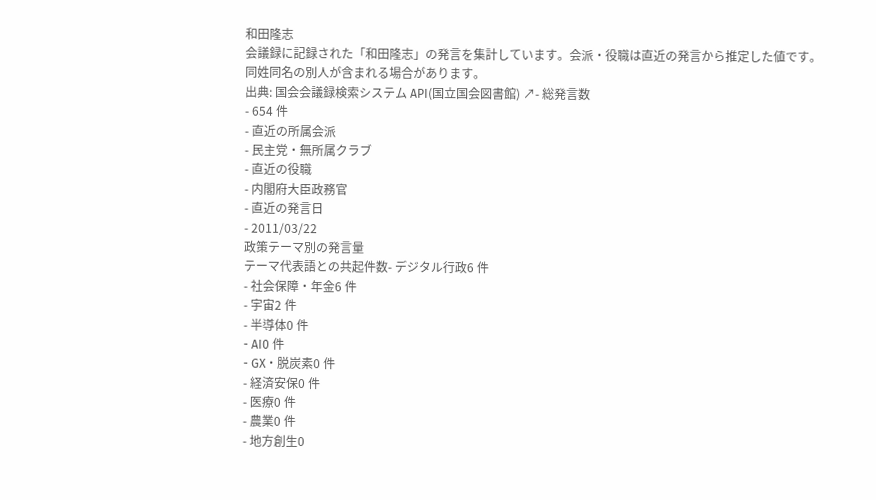和田隆志
会議録に記録された「和田隆志」の発言を集計しています。会派・役職は直近の発言から推定した値です。同姓同名の別人が含まれる場合があります。
出典: 国会会議録検索システム API(国立国会図書館) ↗- 総発言数
- 654 件
- 直近の所属会派
- 民主党・無所属クラブ
- 直近の役職
- 内閣府大臣政務官
- 直近の発言日
- 2011/03/22
政策テーマ別の発言量
テーマ代表語との共起件数- デジタル行政6 件
- 社会保障・年金6 件
- 宇宙2 件
- 半導体0 件
- AI0 件
- GX・脱炭素0 件
- 経済安保0 件
- 医療0 件
- 農業0 件
- 地方創生0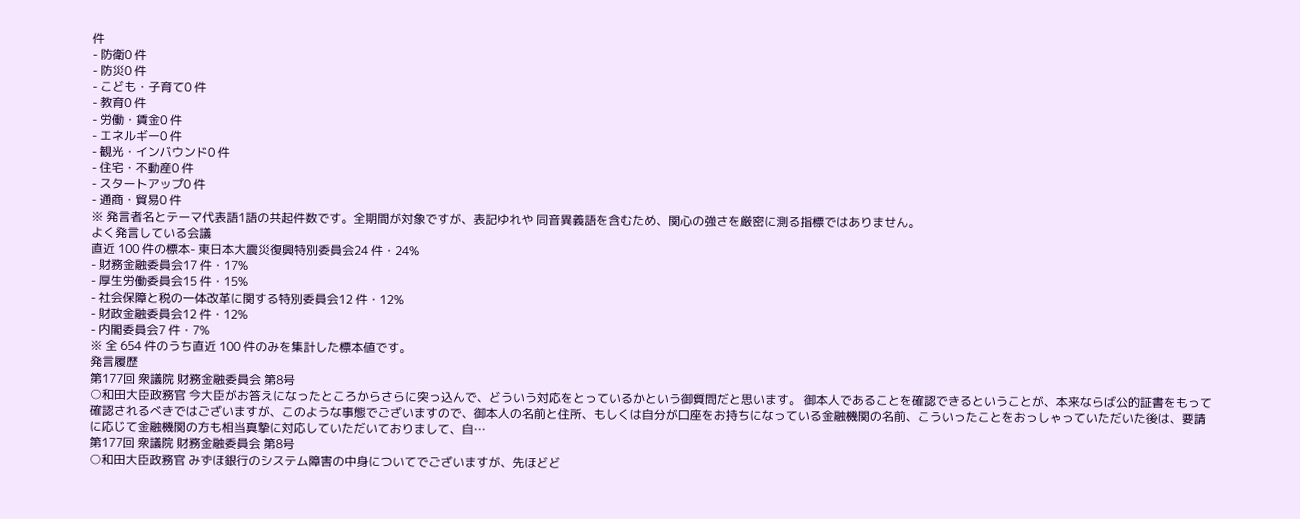件
- 防衛0 件
- 防災0 件
- こども・子育て0 件
- 教育0 件
- 労働・賃金0 件
- エネルギー0 件
- 観光・インバウンド0 件
- 住宅・不動産0 件
- スタートアップ0 件
- 通商・貿易0 件
※ 発言者名とテーマ代表語1語の共起件数です。全期間が対象ですが、表記ゆれや 同音異義語を含むため、関心の強さを厳密に測る指標ではありません。
よく発言している会議
直近 100 件の標本- 東日本大震災復興特別委員会24 件・24%
- 財務金融委員会17 件・17%
- 厚生労働委員会15 件・15%
- 社会保障と税の一体改革に関する特別委員会12 件・12%
- 財政金融委員会12 件・12%
- 内閣委員会7 件・7%
※ 全 654 件のうち直近 100 件のみを集計した標本値です。
発言履歴
第177回 衆議院 財務金融委員会 第8号
○和田大臣政務官 今大臣がお答えになったところからさらに突っ込んで、どういう対応をとっているかという御質問だと思います。 御本人であることを確認できるということが、本来ならば公的証書をもって確認されるべきではございますが、このような事態でございますので、御本人の名前と住所、もしくは自分が口座をお持ちになっている金融機関の名前、こういったことをおっしゃっていただいた後は、要請に応じて金融機関の方も相当真摯に対応していただいておりまして、自…
第177回 衆議院 財務金融委員会 第8号
○和田大臣政務官 みずほ銀行のシステム障害の中身についてでございますが、先ほどど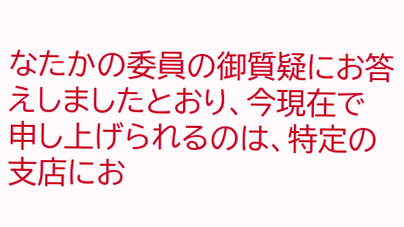なたかの委員の御質疑にお答えしましたとおり、今現在で申し上げられるのは、特定の支店にお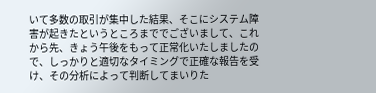いて多数の取引が集中した結果、そこにシステム障害が起きたというところまででございまして、これから先、きょう午後をもって正常化いたしましたので、しっかりと適切なタイミングで正確な報告を受け、その分析によって判断してまいりた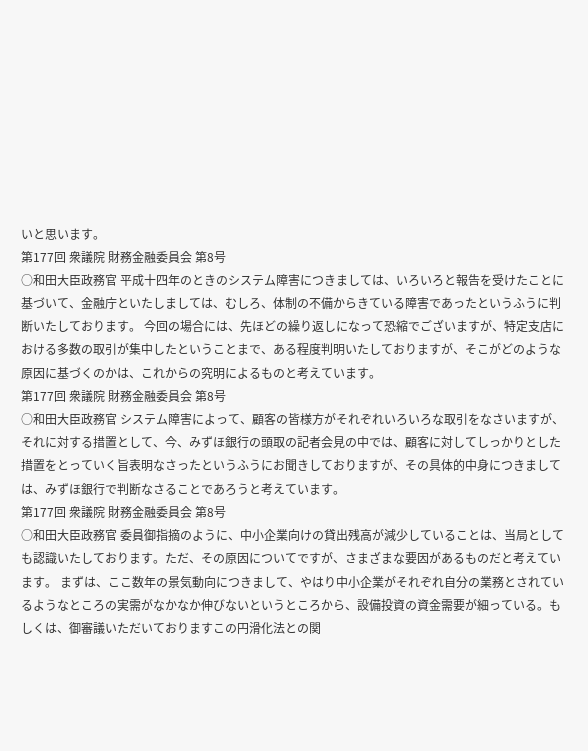いと思います。
第177回 衆議院 財務金融委員会 第8号
○和田大臣政務官 平成十四年のときのシステム障害につきましては、いろいろと報告を受けたことに基づいて、金融庁といたしましては、むしろ、体制の不備からきている障害であったというふうに判断いたしております。 今回の場合には、先ほどの繰り返しになって恐縮でございますが、特定支店における多数の取引が集中したということまで、ある程度判明いたしておりますが、そこがどのような原因に基づくのかは、これからの究明によるものと考えています。
第177回 衆議院 財務金融委員会 第8号
○和田大臣政務官 システム障害によって、顧客の皆様方がそれぞれいろいろな取引をなさいますが、それに対する措置として、今、みずほ銀行の頭取の記者会見の中では、顧客に対してしっかりとした措置をとっていく旨表明なさったというふうにお聞きしておりますが、その具体的中身につきましては、みずほ銀行で判断なさることであろうと考えています。
第177回 衆議院 財務金融委員会 第8号
○和田大臣政務官 委員御指摘のように、中小企業向けの貸出残高が減少していることは、当局としても認識いたしております。ただ、その原因についてですが、さまざまな要因があるものだと考えています。 まずは、ここ数年の景気動向につきまして、やはり中小企業がそれぞれ自分の業務とされているようなところの実需がなかなか伸びないというところから、設備投資の資金需要が細っている。もしくは、御審議いただいておりますこの円滑化法との関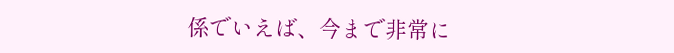係でいえば、今まで非常に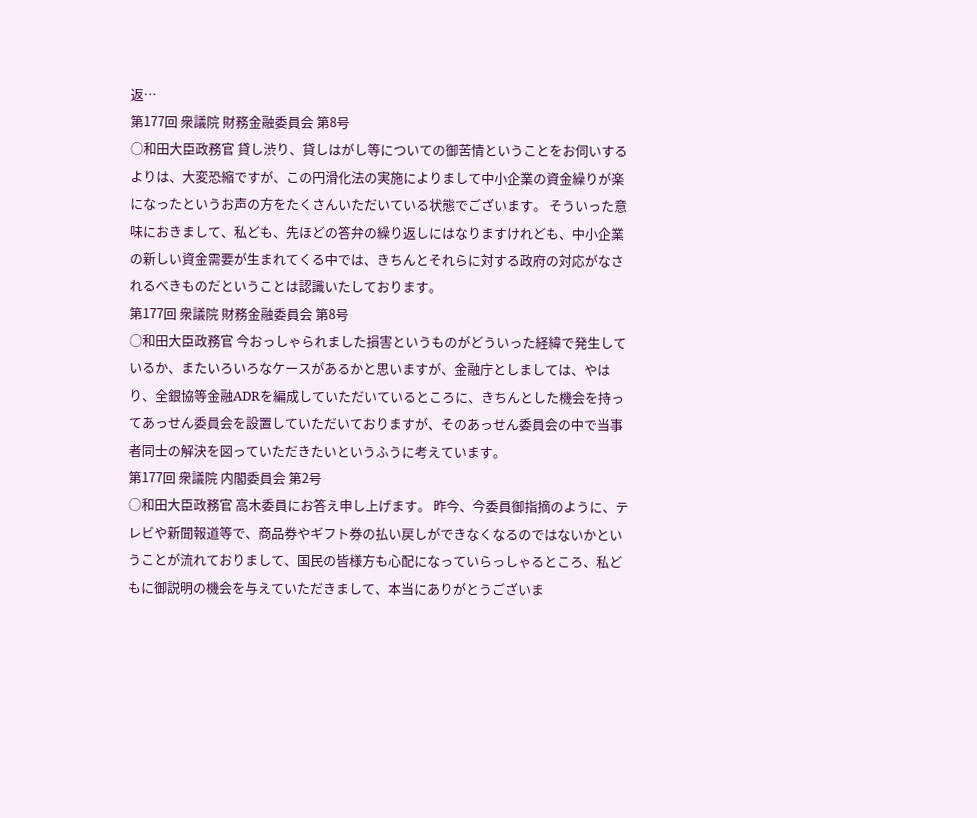返…
第177回 衆議院 財務金融委員会 第8号
○和田大臣政務官 貸し渋り、貸しはがし等についての御苦情ということをお伺いするよりは、大変恐縮ですが、この円滑化法の実施によりまして中小企業の資金繰りが楽になったというお声の方をたくさんいただいている状態でございます。 そういった意味におきまして、私ども、先ほどの答弁の繰り返しにはなりますけれども、中小企業の新しい資金需要が生まれてくる中では、きちんとそれらに対する政府の対応がなされるべきものだということは認識いたしております。
第177回 衆議院 財務金融委員会 第8号
○和田大臣政務官 今おっしゃられました損害というものがどういった経緯で発生しているか、またいろいろなケースがあるかと思いますが、金融庁としましては、やはり、全銀協等金融ADRを編成していただいているところに、きちんとした機会を持ってあっせん委員会を設置していただいておりますが、そのあっせん委員会の中で当事者同士の解決を図っていただきたいというふうに考えています。
第177回 衆議院 内閣委員会 第2号
○和田大臣政務官 高木委員にお答え申し上げます。 昨今、今委員御指摘のように、テレビや新聞報道等で、商品券やギフト券の払い戻しができなくなるのではないかということが流れておりまして、国民の皆様方も心配になっていらっしゃるところ、私どもに御説明の機会を与えていただきまして、本当にありがとうございま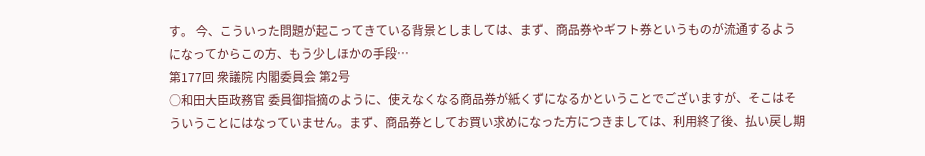す。 今、こういった問題が起こってきている背景としましては、まず、商品券やギフト券というものが流通するようになってからこの方、もう少しほかの手段…
第177回 衆議院 内閣委員会 第2号
○和田大臣政務官 委員御指摘のように、使えなくなる商品券が紙くずになるかということでございますが、そこはそういうことにはなっていません。まず、商品券としてお買い求めになった方につきましては、利用終了後、払い戻し期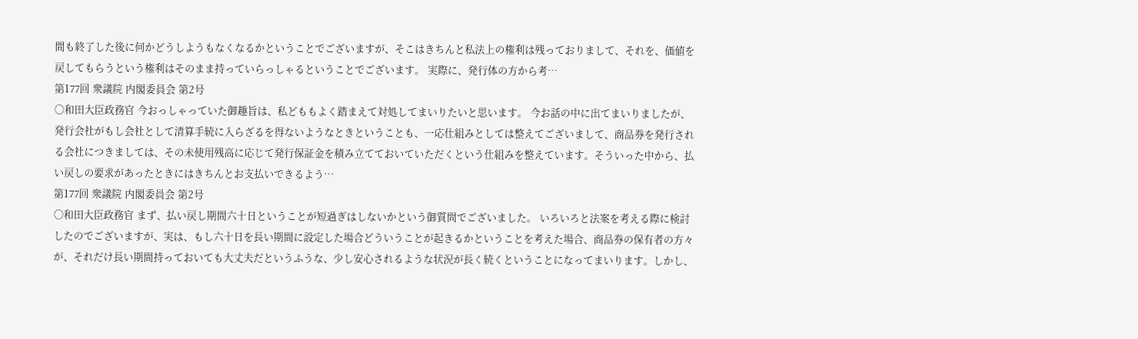間も終了した後に何かどうしようもなくなるかということでございますが、そこはきちんと私法上の権利は残っておりまして、それを、価値を戻してもらうという権利はそのまま持っていらっしゃるということでございます。 実際に、発行体の方から考…
第177回 衆議院 内閣委員会 第2号
○和田大臣政務官 今おっしゃっていた御趣旨は、私どももよく踏まえて対処してまいりたいと思います。 今お話の中に出てまいりましたが、発行会社がもし会社として清算手続に入らざるを得ないようなときということも、一応仕組みとしては整えてございまして、商品券を発行される会社につきましては、その未使用残高に応じて発行保証金を積み立てておいていただくという仕組みを整えています。そういった中から、払い戻しの要求があったときにはきちんとお支払いできるよう…
第177回 衆議院 内閣委員会 第2号
○和田大臣政務官 まず、払い戻し期間六十日ということが短過ぎはしないかという御質問でございました。 いろいろと法案を考える際に検討したのでございますが、実は、もし六十日を長い期間に設定した場合どういうことが起きるかということを考えた場合、商品券の保有者の方々が、それだけ長い期間持っておいても大丈夫だというふうな、少し安心されるような状況が長く続くということになってまいります。しかし、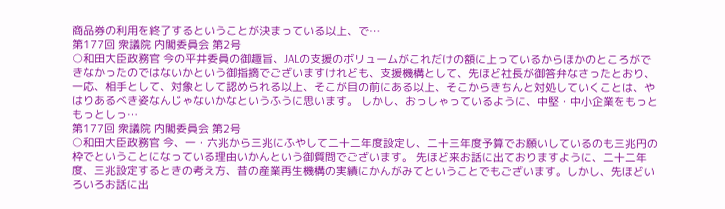商品券の利用を終了するということが決まっている以上、で…
第177回 衆議院 内閣委員会 第2号
○和田大臣政務官 今の平井委員の御趣旨、JALの支援のボリュームがこれだけの額に上っているからほかのところができなかったのではないかという御指摘でございますけれども、支援機構として、先ほど社長が御答弁なさったとおり、一応、相手として、対象として認められる以上、そこが目の前にある以上、そこからきちんと対処していくことは、やはりあるべき姿なんじゃないかなというふうに思います。 しかし、おっしゃっているように、中堅・中小企業をもっともっとしっ…
第177回 衆議院 内閣委員会 第2号
○和田大臣政務官 今、一・六兆から三兆にふやして二十二年度設定し、二十三年度予算でお願いしているのも三兆円の枠でということになっている理由いかんという御質問でございます。 先ほど来お話に出ておりますように、二十二年度、三兆設定するときの考え方、昔の産業再生機構の実績にかんがみてということでもございます。しかし、先ほどいろいろお話に出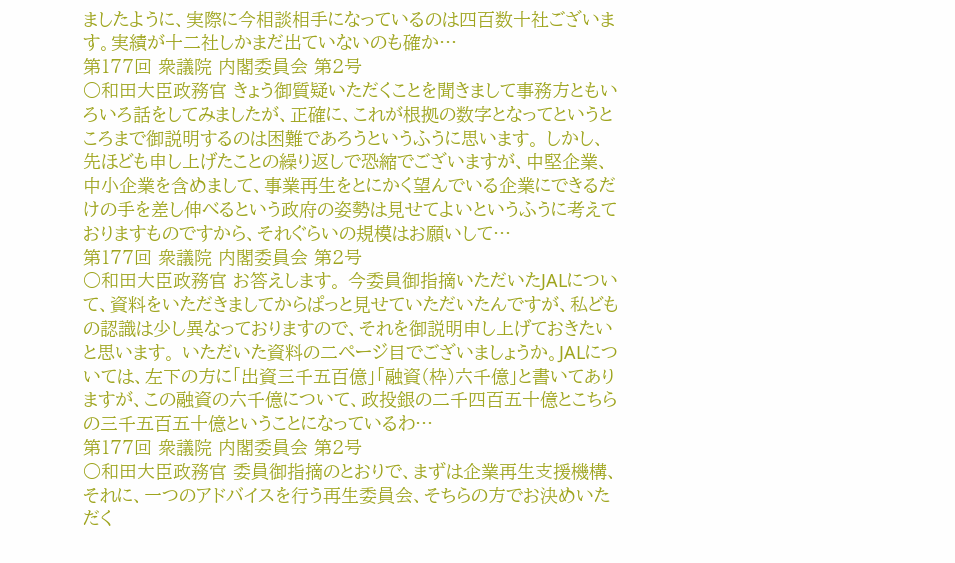ましたように、実際に今相談相手になっているのは四百数十社ございます。実績が十二社しかまだ出ていないのも確か…
第177回 衆議院 内閣委員会 第2号
○和田大臣政務官 きょう御質疑いただくことを聞きまして事務方ともいろいろ話をしてみましたが、正確に、これが根拠の数字となってというところまで御説明するのは困難であろうというふうに思います。 しかし、先ほども申し上げたことの繰り返しで恐縮でございますが、中堅企業、中小企業を含めまして、事業再生をとにかく望んでいる企業にできるだけの手を差し伸べるという政府の姿勢は見せてよいというふうに考えておりますものですから、それぐらいの規模はお願いして…
第177回 衆議院 内閣委員会 第2号
○和田大臣政務官 お答えします。 今委員御指摘いただいたJALについて、資料をいただきましてからぱっと見せていただいたんですが、私どもの認識は少し異なっておりますので、それを御説明申し上げておきたいと思います。 いただいた資料の二ページ目でございましょうか。JALについては、左下の方に「出資三千五百億」「融資(枠)六千億」と書いてありますが、この融資の六千億について、政投銀の二千四百五十億とこちらの三千五百五十億ということになっているわ…
第177回 衆議院 内閣委員会 第2号
○和田大臣政務官 委員御指摘のとおりで、まずは企業再生支援機構、それに、一つのアドバイスを行う再生委員会、そちらの方でお決めいただく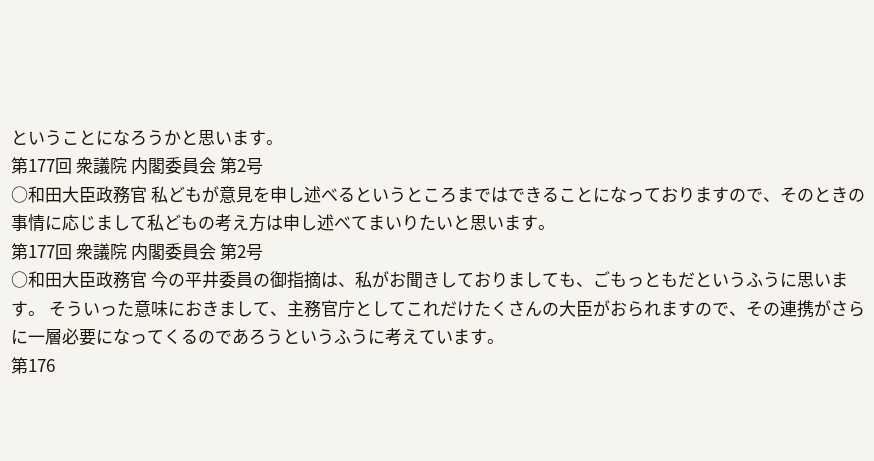ということになろうかと思います。
第177回 衆議院 内閣委員会 第2号
○和田大臣政務官 私どもが意見を申し述べるというところまではできることになっておりますので、そのときの事情に応じまして私どもの考え方は申し述べてまいりたいと思います。
第177回 衆議院 内閣委員会 第2号
○和田大臣政務官 今の平井委員の御指摘は、私がお聞きしておりましても、ごもっともだというふうに思います。 そういった意味におきまして、主務官庁としてこれだけたくさんの大臣がおられますので、その連携がさらに一層必要になってくるのであろうというふうに考えています。
第176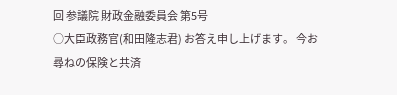回 参議院 財政金融委員会 第5号
○大臣政務官(和田隆志君) お答え申し上げます。 今お尋ねの保険と共済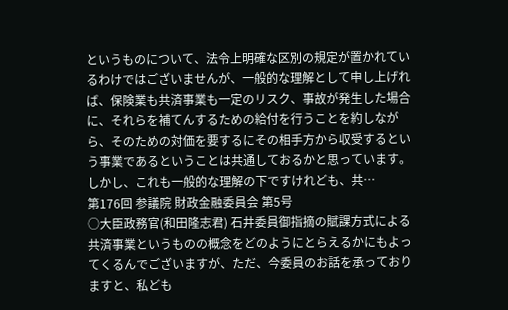というものについて、法令上明確な区別の規定が置かれているわけではございませんが、一般的な理解として申し上げれば、保険業も共済事業も一定のリスク、事故が発生した場合に、それらを補てんするための給付を行うことを約しながら、そのための対価を要するにその相手方から収受するという事業であるということは共通しておるかと思っています。 しかし、これも一般的な理解の下ですけれども、共…
第176回 参議院 財政金融委員会 第5号
○大臣政務官(和田隆志君) 石井委員御指摘の賦課方式による共済事業というものの概念をどのようにとらえるかにもよってくるんでございますが、ただ、今委員のお話を承っておりますと、私ども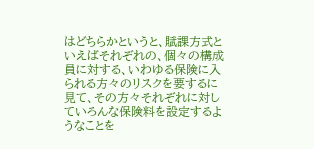はどちらかというと、賦課方式といえばそれぞれの、個々の構成員に対する、いわゆる保険に入られる方々のリスクを要するに見て、その方々それぞれに対していろんな保険料を設定するようなことを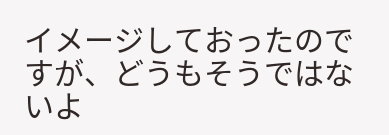イメージしておったのですが、どうもそうではないよ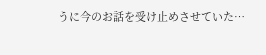うに今のお話を受け止めさせていた…